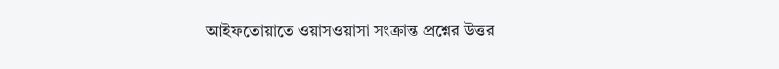আইফতোয়াতে ওয়াসওয়াসা সংক্রান্ত প্রশ্নের উত্তর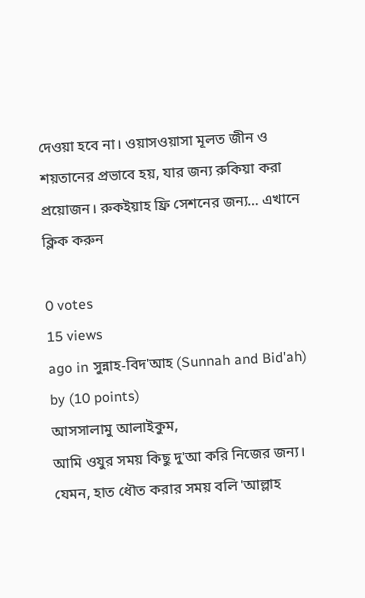দেওয়া হবে না। ওয়াসওয়াসা মূলত জীন ও শয়তানের প্রভাবে হয়, যার জন্য রুকিয়া করা প্রয়োজন। রুকইয়াহ ফ্রি সেশনের জন্য… এখানে ক্লিক করুন

0 votes
15 views
ago in সুন্নাহ-বিদ'আহ (Sunnah and Bid'ah) by (10 points)
আসসালামু আলাইকুম,
আমি ওযুর সময় কিছু দু'আ করি নিজের জন্য। যেমন, হাত ধৌত করার সময় বলি 'আল্লাহ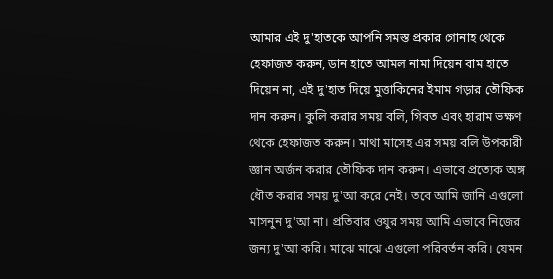আমার এই দু'হাতকে আপনি সমস্ত প্রকার গোনাহ থেকে হেফাজত করুন, ডান হাতে আমল নামা দিয়েন বাম হাতে দিয়েন না, এই দু'হাত দিয়ে মুত্তাকিনের ইমাম গড়ার তৌফিক দান করুন। কুলি করার সময় বলি, গিবত এবং হারাম ভক্ষণ থেকে হেফাজত করুন। মাথা মাসেহ এর সময় বলি উপকারী জ্ঞান অর্জন করার তৌফিক দান করুন। এভাবে প্রত্যেক অঙ্গ ধৌত করার সময় দু'আ করে নেই। তবে আমি জানি এগুলো মাসনুন দু'আ না। প্রতিবার ওযুর সময় আমি এভাবে নিজের জন্য দু'আ করি। মাঝে মাঝে এগুলো পরিবর্তন করি। যেমন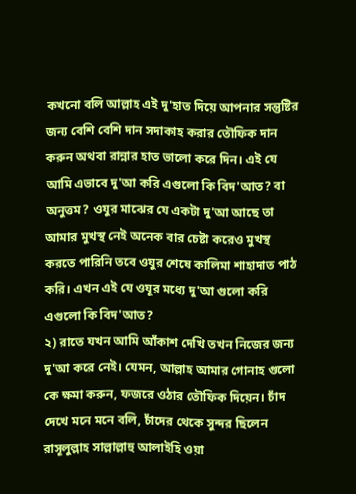কখনো বলি আল্লাহ এই দু'হাত দিয়ে আপনার সন্তুষ্টির জন্য বেশি বেশি দান সদাকাহ করার তৌফিক দান করুন অথবা রান্নার হাত ভালো করে দিন। এই যে আমি এভাবে দু'আ করি এগুলো কি বিদ'আত? বা অনুত্তম? ওযুর মাঝের যে একটা দু'আ আছে তা আমার মুখস্থ নেই অনেক বার চেষ্টা করেও মুখস্থ করতে পারিনি তবে ওযুর শেষে কালিমা শাহাদাত পাঠ করি। এখন এই যে ওযূর মধ্যে দু'আ গুলো করি এগুলো কি বিদ'আত?
২) রাতে যখন আমি আঁকাশ দেখি তখন নিজের জন্য দু'আ করে নেই। যেমন, আল্লাহ আমার গোনাহ গুলো কে ক্ষমা করুন, ফজরে ওঠার তৌফিক দিয়েন। চাঁদ দেখে মনে মনে বলি, চাঁদের থেকে সুন্দর ছিলেন রাসূলুল্লাহ সাল্লাল্লাহু আলাইহি ওয়া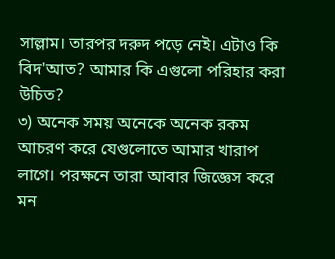সাল্লাম। তারপর দরুদ পড়ে নেই। এটাও কি বিদ'আত? আমার কি এগুলো পরিহার করা উচিত?
৩) অনেক সময় অনেকে অনেক রকম আচরণ করে যেগুলোতে আমার খারাপ লাগে। পরক্ষনে তারা আবার জিজ্ঞেস করে মন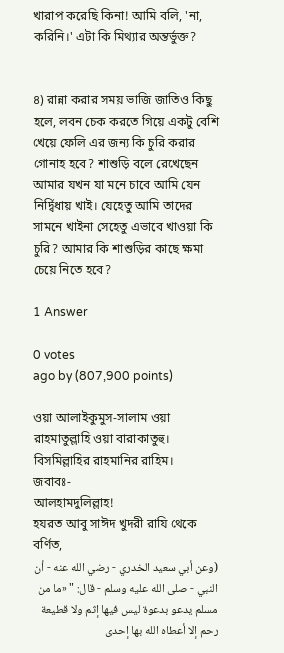খারাপ করেছি কিনা! আমি বলি, 'না, করিনি।' এটা কি মিথ্যার অন্তর্ভুক্ত?


৪) রান্না করার সময় ভাজি জাতিও কিছু হলে, লবন চেক করতে গিয়ে একটু বেশি খেয়ে ফেলি এর জন্য কি চুরি করার গোনাহ হবে? শাশুড়ি বলে রেখেছেন আমার যখন যা মনে চাবে আমি যেন নির্দ্বিধায় খাই। যেহেতু আমি তাদের সামনে খাইনা সেহেতু এভাবে খাওয়া কি চুরি? আমার কি শাশুড়ির কাছে ক্ষমা চেয়ে নিতে হবে?

1 Answer

0 votes
ago by (807,900 points)

ওয়া আলাইকুমুস-সালাম ওয়া রাহমাতুল্লাহি ওয়া বারাকাতুহু।
বিসমিল্লাহির রাহমানির রাহিম।
জবাবঃ-
আলহামদুলিল্লাহ!
হযরত আবু সাঈদ খুদরী রাযি থেকে বর্ণিত,
(وعن أبي سعيد الخدري - رضي الله عنه - أن النبي - صلى الله عليه وسلم - قال: " «ما من مسلم يدعو بدعوة ليس فيها إثم ولا قطيعة رحم إلا أعطاه الله بها إحدى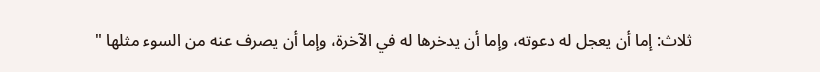ثلاث: إما أن يعجل له دعوته، وإما أن يدخرها له في الآخرة، وإما أن يصرف عنه من السوء مثلها "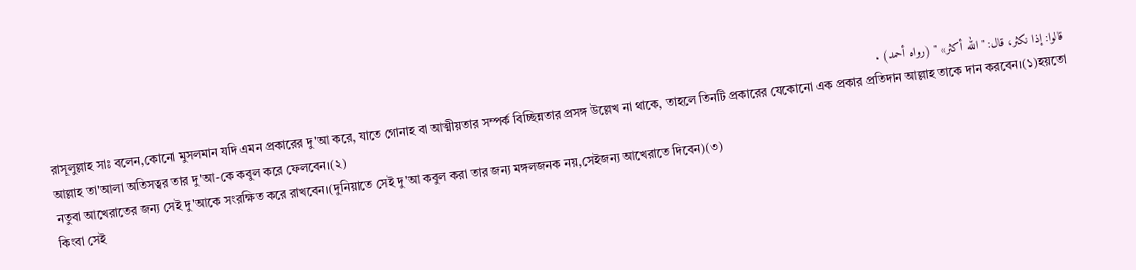قالوا: إذا نكثر، قال: " الله أكثر» " (رواه أحمد) .
রাসূলুল্লাহ সাঃ বলেন,কোনো মুসলমান যদি এমন প্রকারের দু'আ করে, যাতে গোনাহ বা আত্মীয়তার সম্পর্ক বিচ্ছিন্নতার প্রসঙ্গ উল্লেখ না থাকে, তাহলে তিনটি প্রকারের যেকোনো এক প্রকার প্রতিদান আল্লাহ তাকে দান করবেন।(১)হয়তো আল্লাহ তা'আলা অতিসত্বর তার দু'আ-কে কবুল করে ফেলবেন।(২)
নতুবা আখেরাতের জন্য সেই দু'আকে সংরক্ষিত করে রাখবেন।(দুনিয়াতে সেই দু'আ কবুল করা তার জন্য মঙ্গলজনক নয়,সেইজন্য আখেরাতে দিবেন)(৩)
কিংবা সেই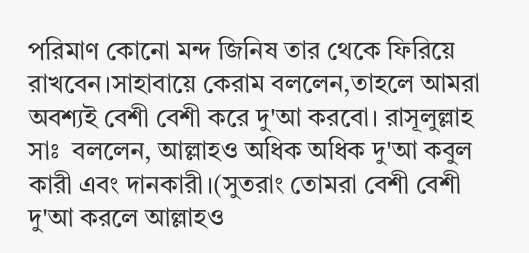পরিমাণ কোনো মন্দ জিনিষ তার থেকে ফিরিয়ে রাখবেন।সাহাবায়ে কেরাম বললেন,তাহলে আমরা অবশ্যই বেশী বেশী করে দু'আ করবো। রাসূলুল্লাহ সাঃ  বললেন, আল্লাহও অধিক অধিক দু'আ কবুল কারী এবং দানকারী।(সুতরাং তোমরা বেশী বেশী দু'আ করলে আল্লাহও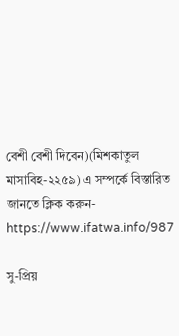বেশী বেশী দিবেন)(মিশকাতুল মাসাবিহ-২২৫৯) এ সম্পর্কে বিস্তারিত জানতে ক্লিক করুন- https://www.ifatwa.info/987

সু-প্রিয়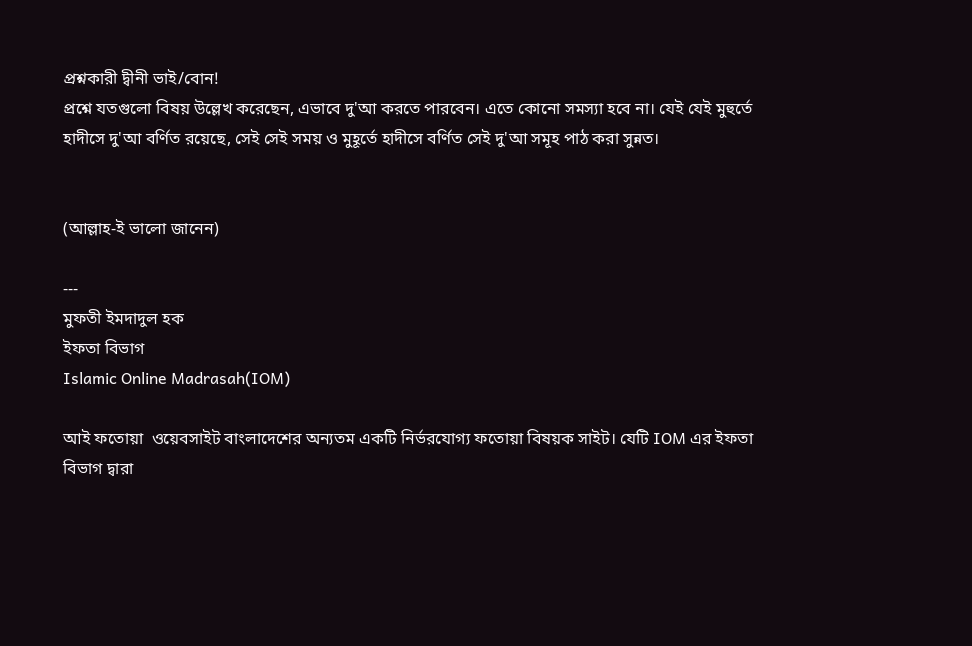প্রশ্নকারী দ্বীনী ভাই/বোন!
প্রশ্নে যতগুলো বিষয় উল্লেখ করেছেন, এভাবে দু'আ করতে পারবেন। এতে কোনো সমস্যা হবে না। যেই যেই মুহুর্তে হাদীসে দু'আ বর্ণিত রয়েছে, সেই সেই সময় ও মুহূর্তে হাদীসে বর্ণিত সেই দু'আ সমূহ পাঠ করা সুন্নত।


(আল্লাহ-ই ভালো জানেন)

---
মুফতী ইমদাদুল হক
ইফতা বিভাগ
Islamic Online Madrasah(IOM)

আই ফতোয়া  ওয়েবসাইট বাংলাদেশের অন্যতম একটি নির্ভরযোগ্য ফতোয়া বিষয়ক সাইট। যেটি IOM এর ইফতা বিভাগ দ্বারা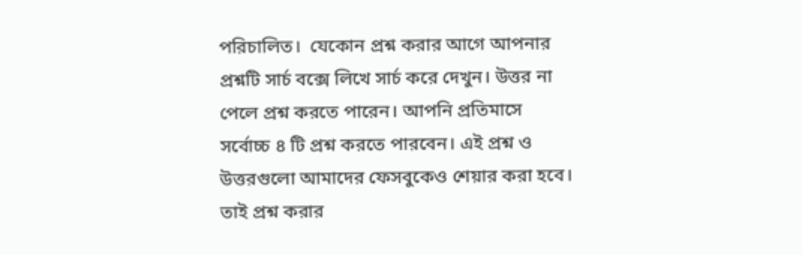পরিচালিত।  যেকোন প্রশ্ন করার আগে আপনার প্রশ্নটি সার্চ বক্সে লিখে সার্চ করে দেখুন। উত্তর না পেলে প্রশ্ন করতে পারেন। আপনি প্রতিমাসে সর্বোচ্চ ৪ টি প্রশ্ন করতে পারবেন। এই প্রশ্ন ও উত্তরগুলো আমাদের ফেসবুকেও শেয়ার করা হবে। তাই প্রশ্ন করার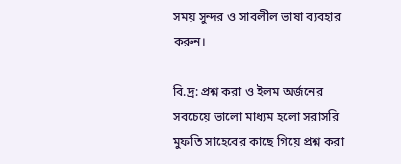সময় সুন্দর ও সাবলীল ভাষা ব্যবহার করুন।

বি.দ্র: প্রশ্ন করা ও ইলম অর্জনের সবচেয়ে ভালো মাধ্যম হলো সরাসরি মুফতি সাহেবের কাছে গিয়ে প্রশ্ন করা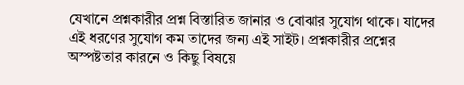যেখানে প্রশ্নকারীর প্রশ্ন বিস্তারিত জানার ও বোঝার সুযোগ থাকে। যাদের এই ধরণের সুযোগ কম তাদের জন্য এই সাইট। প্রশ্নকারীর প্রশ্নের অস্পষ্টতার কারনে ও কিছু বিষয়ে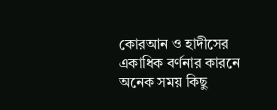কোরআন ও হাদীসের একাধিক বর্ণনার কারনে অনেক সময় কিছু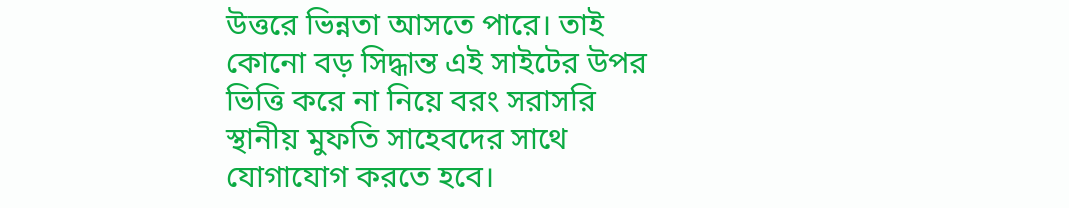উত্তরে ভিন্নতা আসতে পারে। তাই কোনো বড় সিদ্ধান্ত এই সাইটের উপর ভিত্তি করে না নিয়ে বরং সরাসরি স্থানীয় মুফতি সাহেবদের সাথে যোগাযোগ করতে হবে।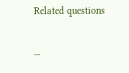Related questions

...